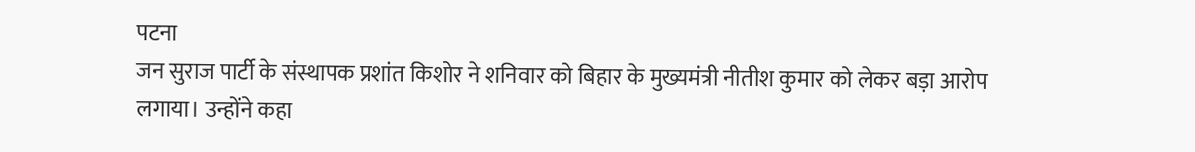पटना
जन सुराज पार्टी के संस्थापक प्रशांत किशोर ने शनिवार को बिहार के मुख्यमंत्री नीतीश कुमार को लेकर बड़ा आरोप लगाया। उन्होंने कहा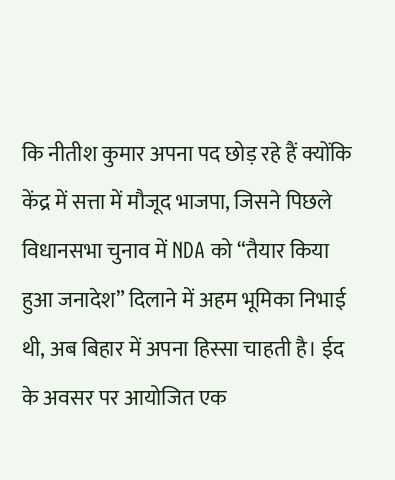कि नीतीश कुमार अपना पद छोड़ रहे हैं क्योंकि केंद्र में सत्ता में मौजूद भाजपा, जिसने पिछले विधानसभा चुनाव में NDA को “तैयार किया हुआ जनादेश” दिलाने में अहम भूमिका निभाई थी, अब बिहार में अपना हिस्सा चाहती है। ईद के अवसर पर आयोजित एक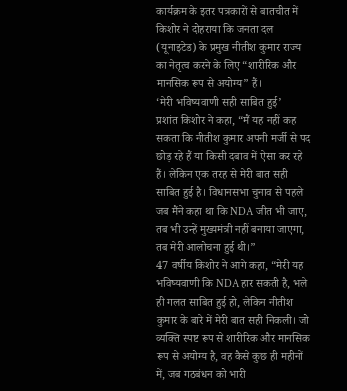कार्यक्रम के इतर पत्रकारों से बातचीत में किशोर ने दोहराया कि जनता दल (यूनाइटेड) के प्रमुख नीतीश कुमार राज्य का नेतृत्व करने के लिए “शारीरिक और मानसिक रूप से अयोग्य” हैं।
‘मेरी भविष्यवाणी सही साबित हुई’
प्रशांत किशोर ने कहा, “मैं यह नहीं कह सकता कि नीतीश कुमार अपनी मर्जी से पद छोड़ रहे हैं या किसी दबाव में ऐसा कर रहे हैं। लेकिन एक तरह से मेरी बात सही साबित हुई है। विधानसभा चुनाव से पहले जब मैंने कहा था कि NDA जीत भी जाए, तब भी उन्हें मुख्यमंत्री नहीं बनाया जाएगा, तब मेरी आलोचना हुई थी।”
47 वर्षीय किशोर ने आगे कहा, “मेरी यह भविष्यवाणी कि NDA हार सकती है, भले ही गलत साबित हुई हो, लेकिन नीतीश कुमार के बारे में मेरी बात सही निकली। जो व्यक्ति स्पष्ट रूप से शारीरिक और मानसिक रूप से अयोग्य है, वह कैसे कुछ ही महीनों में, जब गठबंधन को भारी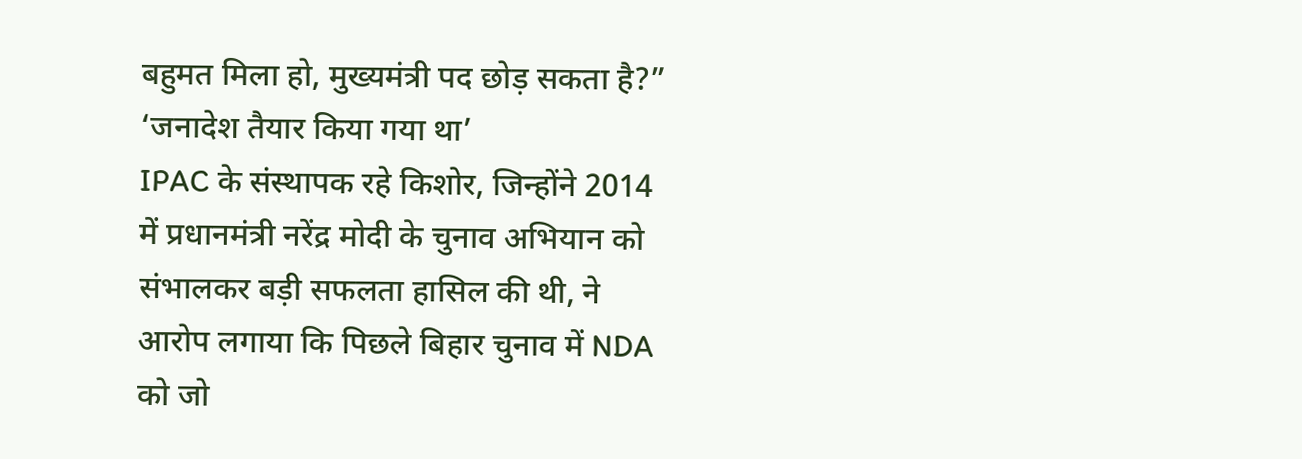बहुमत मिला हो, मुख्यमंत्री पद छोड़ सकता है?”
‘जनादेश तैयार किया गया था’
IPAC के संस्थापक रहे किशोर, जिन्होंने 2014 में प्रधानमंत्री नरेंद्र मोदी के चुनाव अभियान को संभालकर बड़ी सफलता हासिल की थी, ने आरोप लगाया कि पिछले बिहार चुनाव में NDA को जो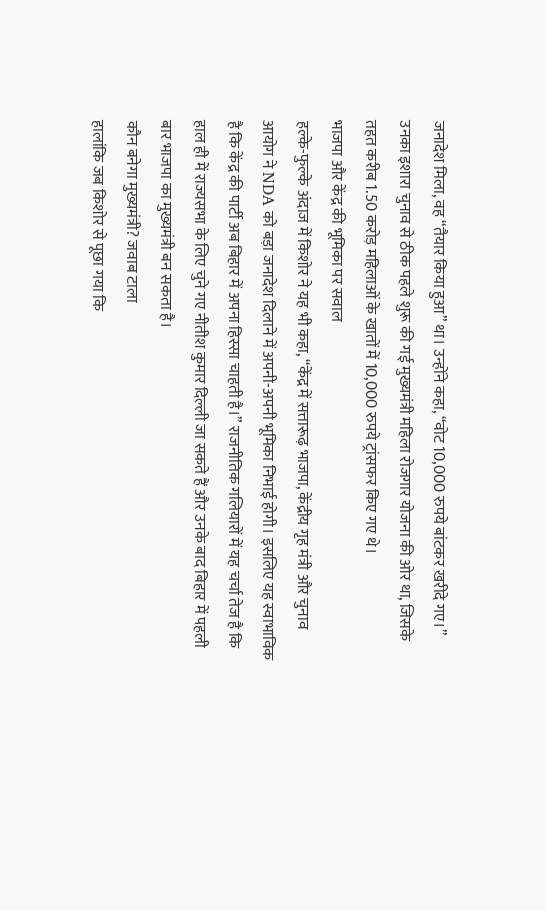जनादेश मिला, वह “तैयार किया हुआ” था। उन्होंने कहा, “वोट 10,000 रुपये बांटकर खरीदे गए।” उनका इशारा चुनाव से ठीक पहले शुरू की गई मुख्यमंत्री महिला रोजगार योजना की ओर था, जिसके तहत करीब 1.50 करोड़ महिलाओं के खातों में 10,000 रुपये ट्रांसफर किए गए थे।
भाजपा और केंद्र की भूमिका पर सवाल
हल्के-फुल्के अंदाज में किशोर ने यह भी कहा, “केंद्र में सत्तारूढ़ भाजपा, केंद्रीय गृह मंत्री और चुनाव आयोग ने NDA को बड़ा जनादेश दिलाने में अपनी-अपनी भूमिका निभाई होगी। इसलिए यह स्वाभाविक है कि केंद्र की पार्टी अब बिहार में अपना हिस्सा चाहती है।” राजनीतिक गलियारों में यह चर्चा तेज है कि हाल ही में राज्यसभा के लिए चुने गए नीतीश कुमार दिल्ली जा सकते हैं और उनके बाद बिहार में पहली बार भाजपा का मुख्यमंत्री बन सकता है।
कौन बनेगा मुख्यमंत्री? जवाब टाला
हालांकि जब किशोर से पूछा गया कि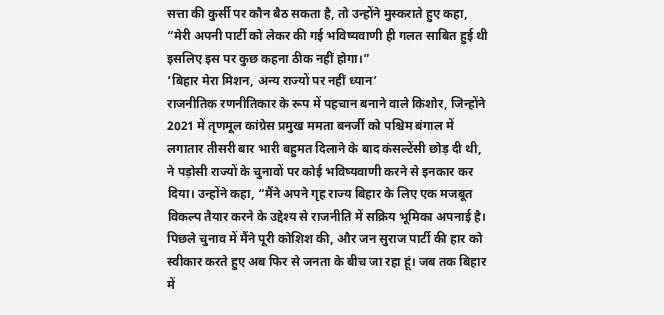सत्ता की कुर्सी पर कौन बैठ सकता है, तो उन्होंने मुस्कराते हुए कहा, “मेरी अपनी पार्टी को लेकर की गई भविष्यवाणी ही गलत साबित हुई थी इसलिए इस पर कुछ कहना ठीक नहीं होगा।”
‘बिहार मेरा मिशन, अन्य राज्यों पर नहीं ध्यान’
राजनीतिक रणनीतिकार के रूप में पहचान बनाने वाले किशोर, जिन्होंने 2021 में तृणमूल कांग्रेस प्रमुख ममता बनर्जी को पश्चिम बंगाल में लगातार तीसरी बार भारी बहुमत दिलाने के बाद कंसल्टेंसी छोड़ दी थी, ने पड़ोसी राज्यों के चुनावों पर कोई भविष्यवाणी करने से इनकार कर दिया। उन्होंने कहा, “मैंने अपने गृह राज्य बिहार के लिए एक मजबूत विकल्प तैयार करने के उद्देश्य से राजनीति में सक्रिय भूमिका अपनाई है। पिछले चुनाव में मैंने पूरी कोशिश की, और जन सुराज पार्टी की हार को स्वीकार करते हुए अब फिर से जनता के बीच जा रहा हूं। जब तक बिहार में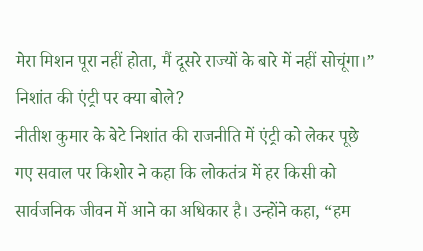मेरा मिशन पूरा नहीं होता, मैं दूसरे राज्यों के बारे में नहीं सोचूंगा।”
निशांत की एंट्री पर क्या बोले?
नीतीश कुमार के बेटे निशांत की राजनीति में एंट्री को लेकर पूछे गए सवाल पर किशोर ने कहा कि लोकतंत्र में हर किसी को सार्वजनिक जीवन में आने का अधिकार है। उन्होंने कहा, “हम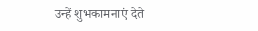उन्हें शुभकामनाएं देते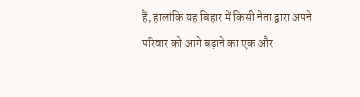हैं, हालांकि यह बिहार में किसी नेता द्वारा अपने परिवार को आगे बढ़ाने का एक और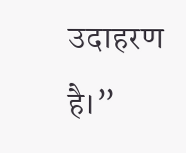उदाहरण है।”